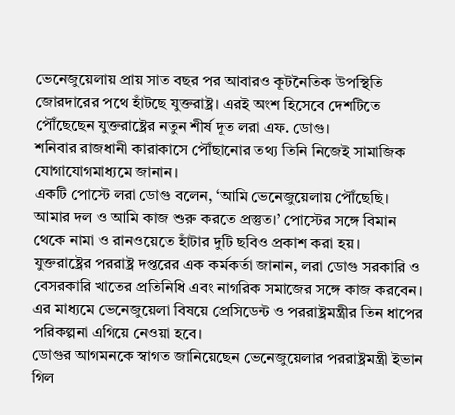ভেনেজুয়েলায় প্রায় সাত বছর পর আবারও কূটনৈতিক উপস্থিতি জোরদারের পথে হাঁটছে যুক্তরাষ্ট্র। এরই অংশ হিসেবে দেশটিতে পৌঁছেছেন যুক্তরাষ্ট্রের নতুন শীর্ষ দূত লরা এফ. ডোগু।
শনিবার রাজধানী কারাকাসে পৌঁছানোর তথ্য তিনি নিজেই সামাজিক যোগাযোগমাধ্যমে জানান।
একটি পোস্টে লরা ডোগু বলেন, ‘আমি ভেনেজুয়েলায় পৌঁছেছি।
আমার দল ও আমি কাজ শুরু করতে প্রস্তুত।’ পোস্টের সঙ্গে বিমান থেকে নামা ও রানওয়েতে হাঁটার দুটি ছবিও প্রকাশ করা হয়।
যুক্তরাষ্ট্রের পররাষ্ট্র দপ্তরের এক কর্মকর্তা জানান, লরা ডোগু সরকারি ও বেসরকারি খাতের প্রতিনিধি এবং নাগরিক সমাজের সঙ্গে কাজ করবেন। এর মাধ্যমে ভেনেজুয়েলা বিষয়ে প্রেসিডেন্ট ও পররাষ্ট্রমন্ত্রীর তিন ধাপের পরিকল্পনা এগিয়ে নেওয়া হবে।
ডোগুর আগমনকে স্বাগত জানিয়েছেন ভেনেজুয়েলার পররাষ্ট্রমন্ত্রী ইভান গিল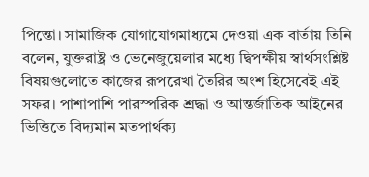পিন্তো। সামাজিক যোগাযোগমাধ্যমে দেওয়া এক বার্তায় তিনি বলেন, যুক্তরাষ্ট্র ও ভেনেজুয়েলার মধ্যে দ্বিপক্ষীয় স্বার্থসংশ্লিষ্ট বিষয়গুলোতে কাজের রূপরেখা তৈরির অংশ হিসেবেই এই সফর। পাশাপাশি পারস্পরিক শ্রদ্ধা ও আন্তর্জাতিক আইনের ভিত্তিতে বিদ্যমান মতপার্থক্য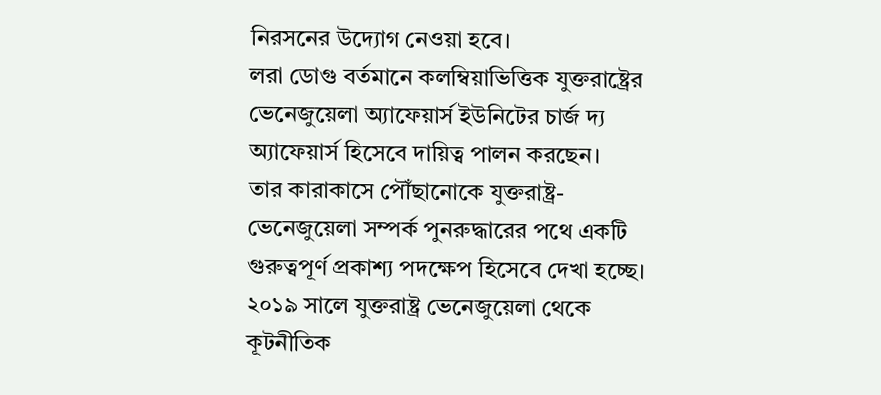নিরসনের উদ্যোগ নেওয়া হবে।
লরা ডোগু বর্তমানে কলম্বিয়াভিত্তিক যুক্তরাষ্ট্রের ভেনেজুয়েলা অ্যাফেয়ার্স ইউনিটের চার্জ দ্য অ্যাফেয়ার্স হিসেবে দায়িত্ব পালন করছেন।
তার কারাকাসে পৌঁছানোকে যুক্তরাষ্ট্র-ভেনেজুয়েলা সম্পর্ক পুনরুদ্ধারের পথে একটি গুরুত্বপূর্ণ প্রকাশ্য পদক্ষেপ হিসেবে দেখা হচ্ছে।
২০১৯ সালে যুক্তরাষ্ট্র ভেনেজুয়েলা থেকে কূটনীতিক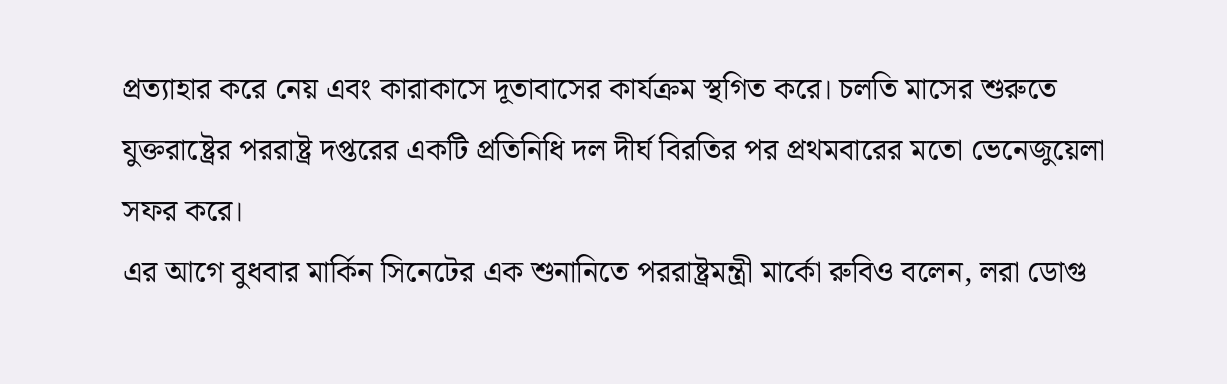প্রত্যাহার করে নেয় এবং কারাকাসে দূতাবাসের কার্যক্রম স্থগিত করে। চলতি মাসের শুরুতে যুক্তরাষ্ট্রের পররাষ্ট্র দপ্তরের একটি প্রতিনিধি দল দীর্ঘ বিরতির পর প্রথমবারের মতো ভেনেজুয়েলা সফর করে।
এর আগে বুধবার মার্কিন সিনেটের এক শুনানিতে পররাষ্ট্রমন্ত্রী মার্কো রুবিও বলেন, লরা ডোগু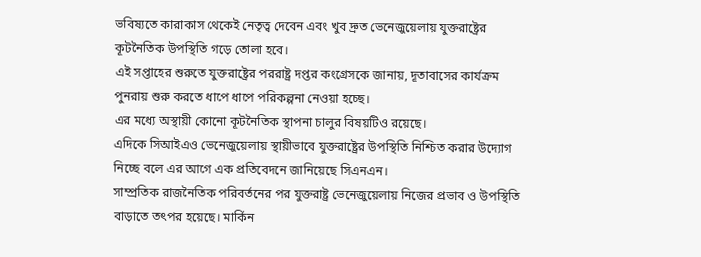ভবিষ্যতে কারাকাস থেকেই নেতৃত্ব দেবেন এবং খুব দ্রুত ভেনেজুয়েলায় যুক্তরাষ্ট্রের কূটনৈতিক উপস্থিতি গড়ে তোলা হবে।
এই সপ্তাহের শুরুতে যুক্তরাষ্ট্রের পররাষ্ট্র দপ্তর কংগ্রেসকে জানায়, দূতাবাসের কার্যক্রম পুনরায় শুরু করতে ধাপে ধাপে পরিকল্পনা নেওয়া হচ্ছে।
এর মধ্যে অস্থায়ী কোনো কূটনৈতিক স্থাপনা চালুর বিষয়টিও রয়েছে।
এদিকে সিআইএও ভেনেজুয়েলায় স্থায়ীভাবে যুক্তরাষ্ট্রের উপস্থিতি নিশ্চিত করার উদ্যোগ নিচ্ছে বলে এর আগে এক প্রতিবেদনে জানিয়েছে সিএনএন।
সাম্প্রতিক রাজনৈতিক পরিবর্তনের পর যুক্তরাষ্ট্র ভেনেজুয়েলায় নিজের প্রভাব ও উপস্থিতি বাড়াতে তৎপর হয়েছে। মার্কিন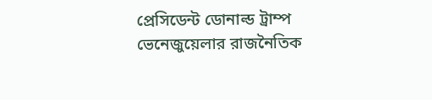প্রেসিডেন্ট ডোনাল্ড ট্রাম্প ভেনেজুয়েলার রাজনৈতিক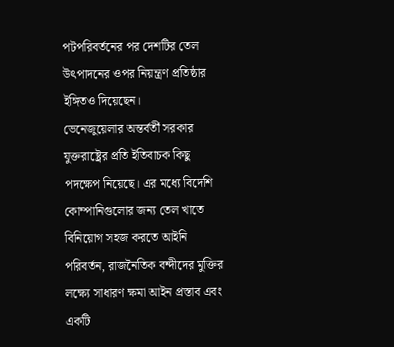পটপরিবর্তনের পর দেশটির তেল উৎপাদনের ওপর নিয়ন্ত্রণ প্রতিষ্ঠার ইঙ্গিতও দিয়েছেন।
ভেনেজুয়েলার অন্তর্বর্তী সরকার যুক্তরাষ্ট্রের প্রতি ইতিবাচক কিছু পদক্ষেপ নিয়েছে। এর মধ্যে বিদেশি কোম্পানিগুলোর জন্য তেল খাতে বিনিয়োগ সহজ করতে আইনি পরিবর্তন, রাজনৈতিক বন্দীদের মুক্তির লক্ষ্যে সাধারণ ক্ষমা আইন প্রস্তাব এবং একটি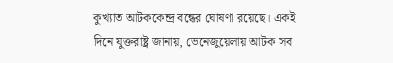কুখ্যাত আটককেন্দ্র বন্ধের ঘোষণা রয়েছে। একই দিনে যুক্তরাষ্ট্র জানায়, ভেনেজুয়েলায় আটক সব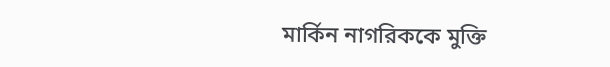মার্কিন নাগরিককে মুক্তি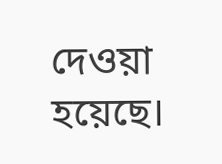দেওয়া হয়েছে।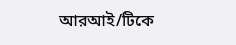আরআই/টিকে